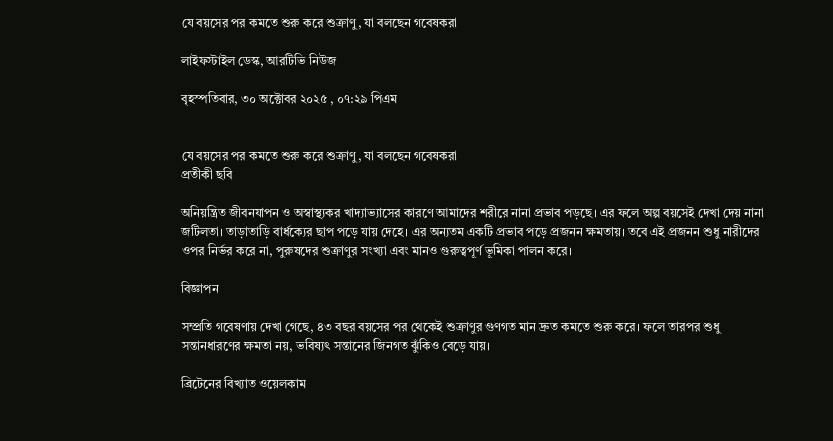যে বয়সের পর কমতে শুরু করে শুক্রাণু, যা বলছেন গবেষকরা

লাইফস্টাইল ডেস্ক, আরটিভি নিউজ

বৃহস্পতিবার, ৩০ অক্টোবর ২০২৫ , ০৭:২৯ পিএম


যে বয়সের পর কমতে শুরু করে শুক্রাণু, যা বলছেন গবেষকরা
প্রতীকী ছবি

অনিয়ন্ত্রিত জীবনযাপন ও অস্বাস্থ্যকর খাদ্যাভ্যাসের কারণে আমাদের শরীরে নানা প্রভাব পড়ছে। এর ফলে অল্প বয়সেই দেখা দেয় নানা জটিলতা। তাড়াতাড়ি বার্ধক্যের ছাপ পড়ে যায় দেহে। এর অন্যতম একটি প্রভাব পড়ে প্রজনন ক্ষমতায়। তবে এই প্রজনন শুধু নারীদের ওপর নির্ভর করে না, পুরুষদের শুক্রাণুর সংখ্যা এবং মানও গুরুত্বপূর্ণ ভূমিকা পালন করে।

বিজ্ঞাপন

সম্প্রতি গবেষণায় দেখা গেছে, ৪৩ বছর বয়সের পর থেকেই শুক্রাণুর গুণগত মান দ্রুত কমতে শুরু করে। ফলে তারপর শুধু সন্তানধারণের ক্ষমতা নয়, ভবিষ্যৎ সন্তানের জিনগত ঝুঁকিও বেড়ে যায়।

ব্রিটেনের বিখ্যাত ওয়েলকাম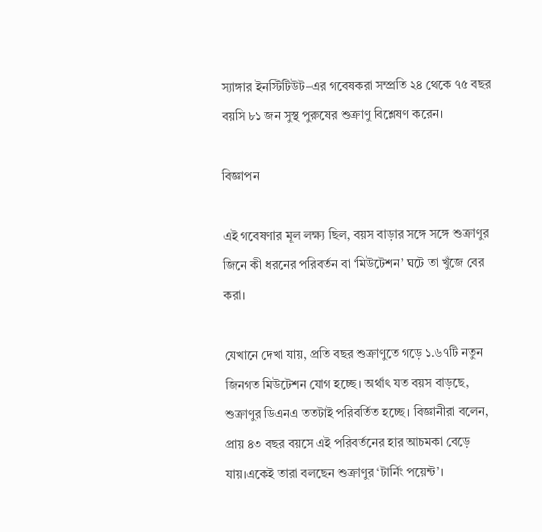স্যাঙ্গার ইনস্টিটিউট–এর গবেষকরা সম্প্রতি ২৪ থেকে ৭৫ বছর বয়সি ৮১ জন সুস্থ পুরুষের শুক্রাণু বিশ্লেষণ করেন।

বিজ্ঞাপন

এই গবেষণার মূল লক্ষ্য ছিল, বয়স বাড়ার সঙ্গে সঙ্গে শুক্রাণুর জিনে কী ধরনের পরিবর্তন বা ‘মিউটেশন’ ঘটে তা খুঁজে বের করা।

যেখানে দেখা যায়, প্রতি বছর শুক্রাণুতে গড়ে ১.৬৭টি নতুন জিনগত মিউটেশন যোগ হচ্ছে। অর্থাৎ যত বয়স বাড়ছে, শুক্রাণুর ডিএনএ ততটাই পরিবর্তিত হচ্ছে। বিজ্ঞানীরা বলেন, প্রায় ৪৩ বছর বয়সে এই পরিবর্তনের হার আচমকা বেড়ে যায়।একেই তারা বলছেন শুক্রাণুর ‘টার্নিং পয়েন্ট’।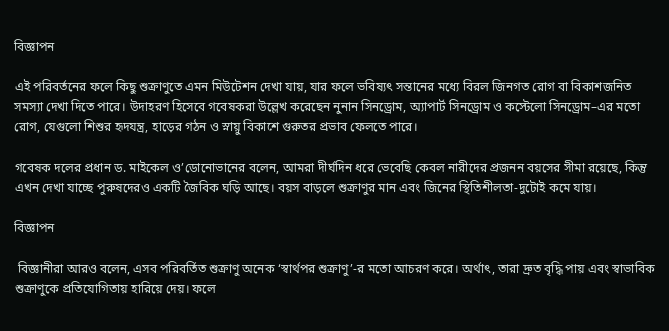বিজ্ঞাপন

এই পরিবর্তনের ফলে কিছু শুক্রাণুতে এমন মিউটেশন দেখা যায়, যার ফলে ভবিষ্যৎ সন্তানের মধ্যে বিরল জিনগত রোগ বা বিকাশজনিত সমস্যা দেখা দিতে পারে। উদাহরণ হিসেবে গবেষকরা উল্লেখ করেছেন নুনান সিনড্রোম, অ্যাপার্ট সিনড্রোম ও কস্টেলো সিনড্রোম–এর মতো রোগ, যেগুলো শিশুর হৃদযন্ত্র, হাড়ের গঠন ও স্নায়ু বিকাশে গুরুতর প্রভাব ফেলতে পারে।

গবেষক দলের প্রধান ড. মাইকেল ও’ডোনোভানের বলেন, আমরা দীর্ঘদিন ধরে ভেবেছি কেবল নারীদের প্রজনন বয়সের সীমা রয়েছে, কিন্তু এখন দেখা যাচ্ছে পুরুষদেরও একটি জৈবিক ঘড়ি আছে। বয়স বাড়লে শুক্রাণুর মান এবং জিনের স্থিতিশীলতা-দুটোই কমে যায়।

বিজ্ঞাপন

 বিজ্ঞানীরা আরও বলেন, এসব পরিবর্তিত শুক্রাণু অনেক ‘স্বার্থপর শুক্রাণু’-র মতো আচরণ করে। অর্থাৎ, তারা দ্রুত বৃদ্ধি পায় এবং স্বাভাবিক শুক্রাণুকে প্রতিযোগিতায় হারিয়ে দেয়। ফলে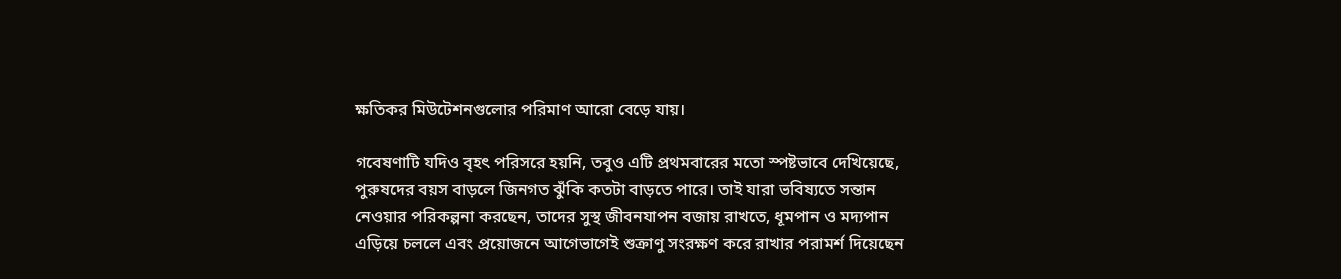ক্ষতিকর মিউটেশনগুলোর পরিমাণ আরো বেড়ে যায়।

গবেষণাটি যদিও বৃহৎ পরিসরে হয়নি, তবুও এটি প্রথমবারের মতো স্পষ্টভাবে দেখিয়েছে, পুরুষদের বয়স বাড়লে জিনগত ঝুঁকি কতটা বাড়তে পারে। তাই যারা ভবিষ্যতে সন্তান নেওয়ার পরিকল্পনা করছেন, তাদের সুস্থ জীবনযাপন বজায় রাখতে, ধূমপান ও মদ্যপান এড়িয়ে চললে এবং প্রয়োজনে আগেভাগেই শুক্রাণু সংরক্ষণ করে রাখার পরামর্শ দিয়েছেন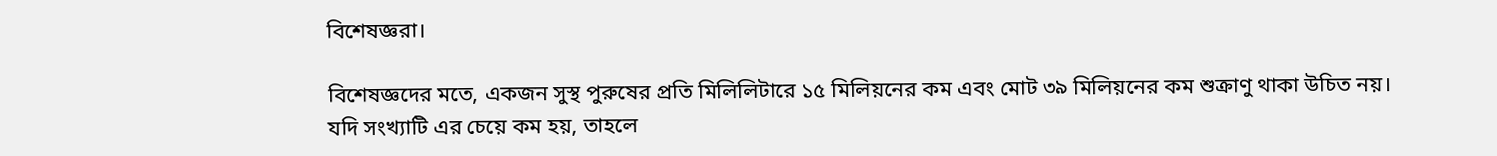বিশেষজ্ঞরা।

বিশেষজ্ঞদের মতে, একজন সুস্থ পুরুষের প্রতি মিলিলিটারে ১৫ মিলিয়নের কম এবং মোট ৩৯ মিলিয়নের কম শুক্রাণু থাকা উচিত নয়। যদি সংখ্যাটি এর চেয়ে কম হয়, তাহলে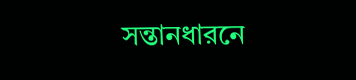সন্তানধারনে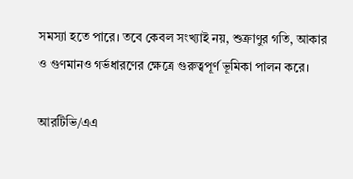সমস্যা হতে পারে। তবে কেবল সংখ্যাই নয়, শুক্রাণুর গতি, আকার ও গুণমানও গর্ভধারণের ক্ষেত্রে গুরুত্বপূর্ণ ভূমিকা পালন করে।

আরটিভি/এএ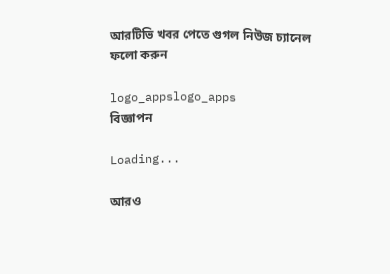আরটিভি খবর পেতে গুগল নিউজ চ্যানেল ফলো করুন

logo_appslogo_apps
বিজ্ঞাপন

Loading...

আরও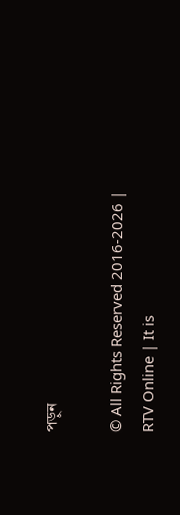পড়ুন

© All Rights Reserved 2016-2026 | RTV Online | It is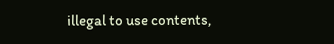illegal to use contents,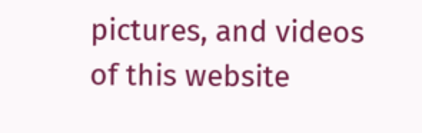pictures, and videos of this website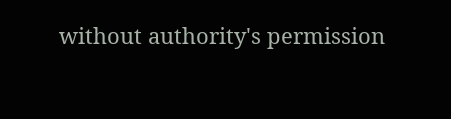without authority's permission